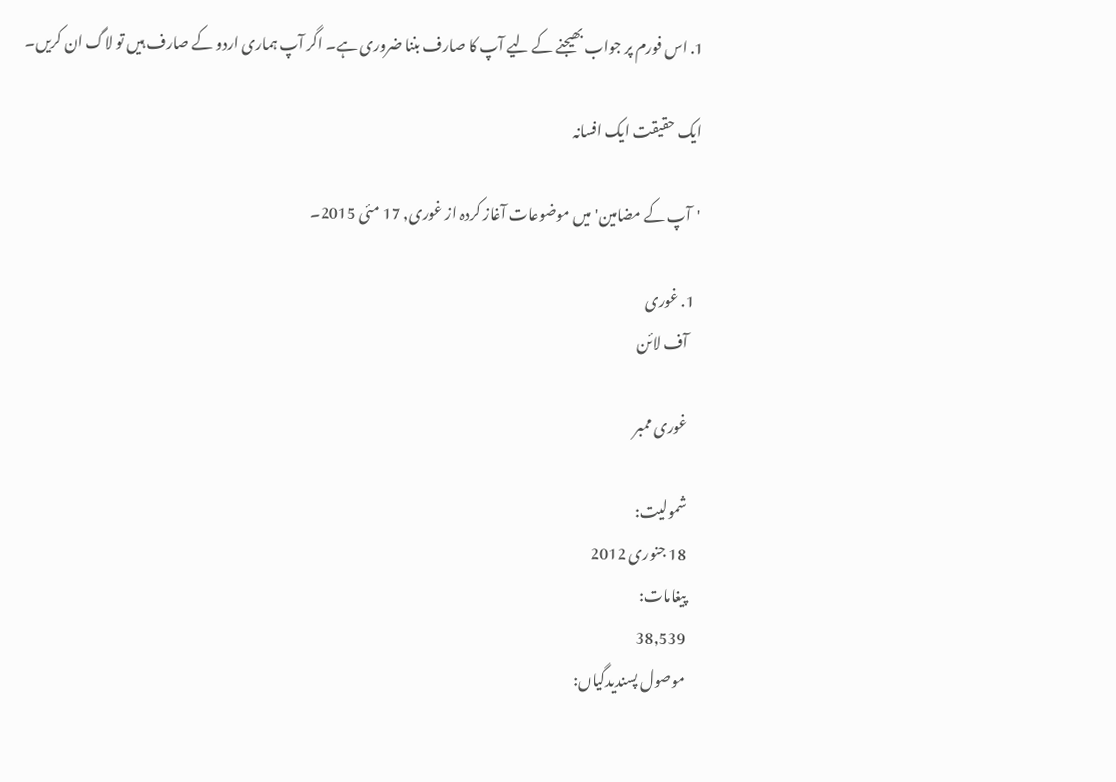1. اس فورم پر جواب بھیجنے کے لیے آپ کا صارف بننا ضروری ہے۔ اگر آپ ہماری اردو کے صارف ہیں تو لاگ ان کریں۔

ایک حقیقت ایک افسانہ

'آپ کے مضامین' میں موضوعات آغاز کردہ از غوری, 17 مئی 2015۔

  1. غوری
    آف لائن

    غوری ممبر

    شمولیت:
    18 جنوری 2012
    پیغامات:
    38,539
    موصول پسندیدگیاں: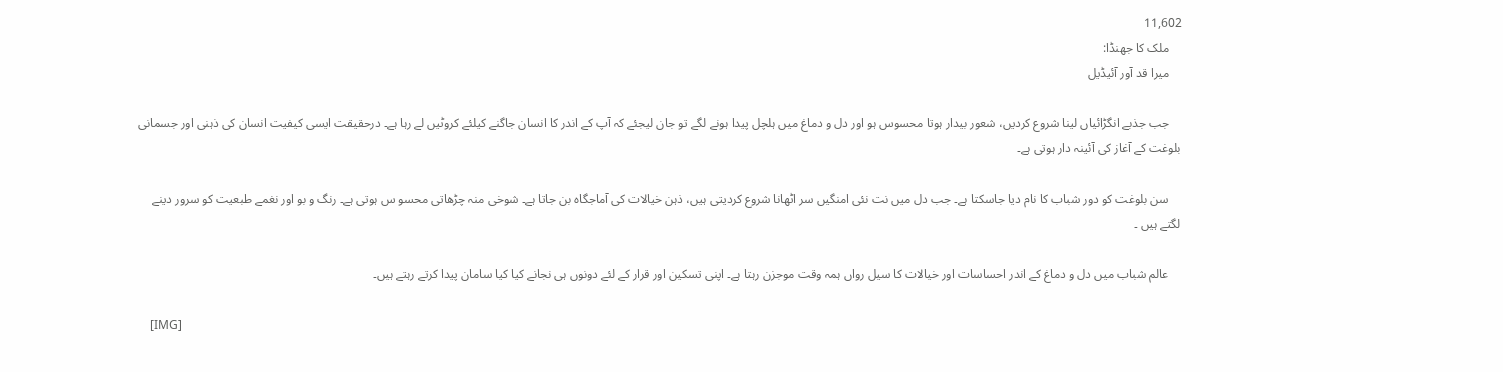11,602
    ملک کا جھنڈا:
    میرا قد آور آئیڈیل

    جب جذبے انگڑائیاں لینا شروع کردیں، شعور بیدار ہوتا محسوس ہو اور دل و دماغ میں ہلچل پیدا ہونے لگے تو جان لیجئے کہ آپ کے اندر کا انسان جاگنے کیلئے کروٹیں لے رہا ہے۔ درحقیقت ایسی کیفیت انسان کی ذہنی اور جسمانی بلوغت کے آغاز کی آئینہ دار ہوتی ہے۔

    سن بلوغت کو دور شباب کا نام دیا جاسکتا ہے۔ جب دل میں نت نئی امنگیں سر اٹھانا شروع کردیتی ہیں، ذہن خیالات کی آماجگاہ بن جاتا ہے۔ شوخی منہ چڑھاتی محسو س ہوتی ہے۔ رنگ و بو اور نغمے طبعیت کو سرور دینے لگتے ہیں ۔

    عالم شباب میں دل و دماغ کے اندر احساسات اور خیالات کا سیل رواں ہمہ وقت موجزن رہتا ہے۔ اپنی تسکین اور قرار کے لئے دونوں ہی نجانے کیا کیا سامان پیدا کرتے رہتے ہیں۔

    [IMG]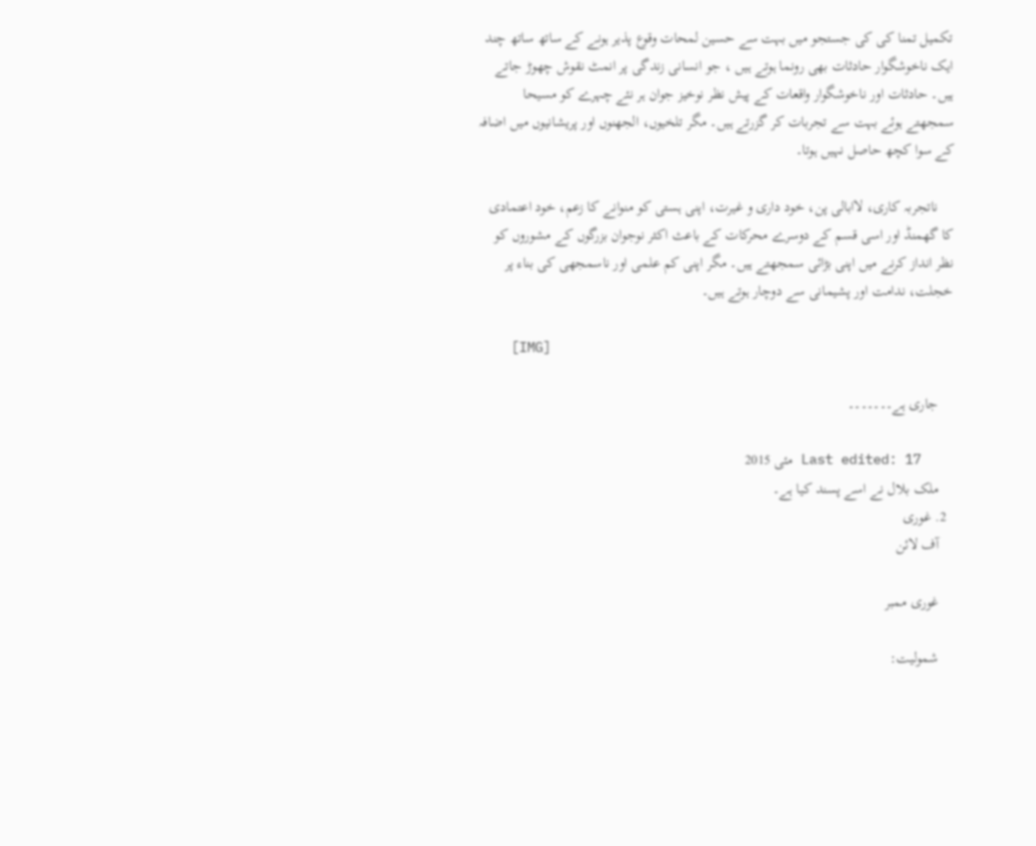تکمیل تمنا کی کی جستجو میں بہت سے حسین لمحات وقوع پذیر ہونے کے ساتھ ساتھ چند ایک ناخوشگوار حادثات بھی رونما ہوتے ہیں ، جو انسانی زندگی پر انمٹ نقوش چھوڑ جاتے ہیں۔ حادثات اور ناخوشگوار واقعات کے پیش نظر نوخیز جوان ہر نئے چہرے کو مسیحا سمجھتے ہوئے بہت سے تجربات کر گزرتے ہیں۔ مگر تلخیوں، الجھنوں اور پریشانیوں میں اضافہ کے سوا کچھ حاصل نہیں ہوتا۔

    ناتجربہ کاری، لاابالی پن، خود داری و غیرت، اپنی ہستی کو منوانے کا زعم، خود اعتمادی کا گھمنڈ اور اسی قسم کے دوسرے محرکات کے باعث اکثر نوجوان بزرگوں کے مشوروں کو نظر انداز کرنے میں اپنی بڑائی سمجھتے ہیں۔ مگر اپنی کم علمی اور ناسمجھی کی بناء پر خجلت، ندامت اور پشیمانی سے دوچار ہوتے ہیں۔

    [IMG]

    جاری ہے۔۔۔۔۔۔۔

    Last edited: 17 مئی 2015
    ملک بلال نے اسے پسند کیا ہے۔
  2. غوری
    آف لائن

    غوری ممبر

    شمولیت: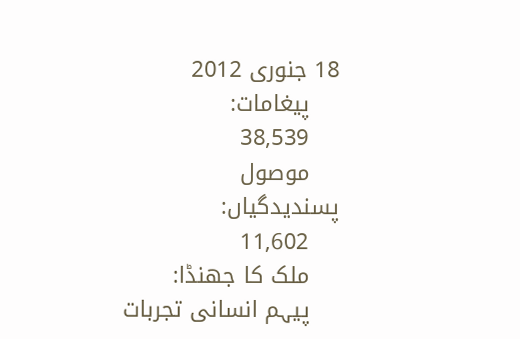18 جنوری 2012
    پیغامات:
    38,539
    موصول پسندیدگیاں:
    11,602
    ملک کا جھنڈا:
    پیہم انسانی تجربات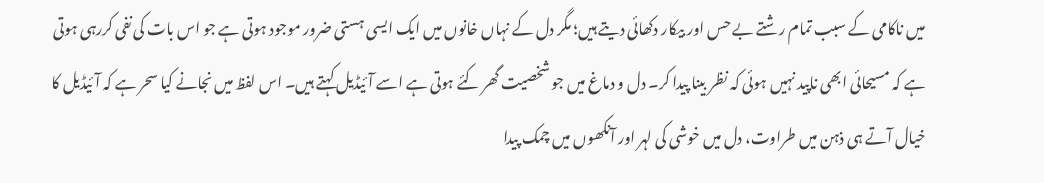میں ناکامی کے سبب تمام رشتے بے حس اور بیکار دکھائی دیتے ہیں؛ مگر دل کے نہاں خانوں میں ایک ایسی ہستی ضرور موجود ہوتی ہے جو اس بات کی نفی کررہی ہوتی ہے کہ مسیحائی ابھی ناپید نہیں ہوئی کہ نظر بینا پیدا کر۔ دل و دماغ میں جو شخصیت گھر کئے ہوتی ہے اسے آئیڈیل کہتے ہیں۔ اس لفظ میں نجانے کیا سحر ہے کہ آئیڈیل کا خیال آتے ہی ذہن میں طراوت، دل میں خوشی کی لہر اور آنکھوں میں چمک پیدا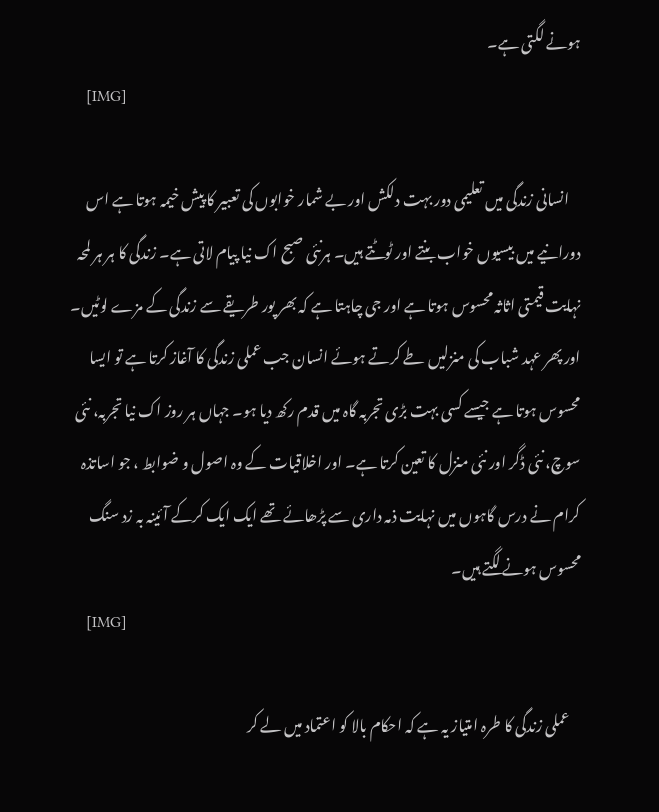ہونے لگتی ہے۔
    [IMG]

    انسانی زندگی میں تعلیمی دور بہت دلکش اور بے شمار خوابوں کی تعبیر کا پیش خیمہ ہوتا ہے اس دورانیے میں بیسیوں خواب بنتے اور ٹوٹتے ہیں۔ ہرنئی صبح اک نیا پیام لاتی ہے۔ زندگی کا ہر ہر لمحہ نہایت قیمتی اثاثہ محسوس ہوتا ہے اور جی چاہتا ہے کہ بھر پور طریقے سے زندگی کے مزے لوٹیں۔ اور پھر عہد شباب کی منزلیں طے کرتے ہوئے انسان جب عملی زندگی کا آغاز کرتا ہے تو ایسا محسوس ہوتا ہے جیسے کسی بہت بڑی تجربہ گاہ میں قدم رکھ دیا ہو۔ جہاں ہر روز اک نیا تجربہ، نئی سوچ، نئی ڈگر اور نئی منزل کا تعین کرتا ہے۔ اور اخلاقیات کے وہ اصول و ضوابط ، جو اساتذہ کرام نے درس گاہوں میں نہایت ذمہ داری سے پڑھائے تھے ایک ایک کرکے آئینہ بہ زد سنگ محسوس ہونے لگتے ہیں۔
    [IMG]

    عملی زندگی کا طرہ امتیاز یہ ہے کہ احکام بالا کو اعتماد میں لے کر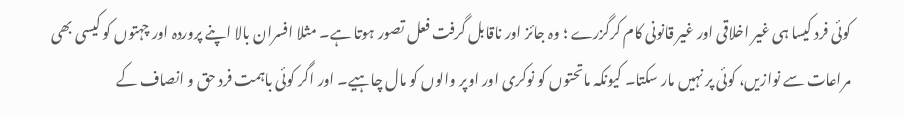کوئی فرد کیسا ہی غیر اخلاقی اور غیر قانونی کام کرگزرے ؛ وہ جائز اور ناقابل گرفت فعل تصور ہوتا ہے۔ مثلا افسران بالا اپنے پروردہ اور چہتوں کو کیسی بھی مراعات سے نوازیں، کوئی پر نہیں مار سکتا۔ کیونکہ ماتحتوں کو نوکری اور اوپر والوں کو مال چاہیے۔ اور اگر کوئی باہمت فرد حق و انصاف کے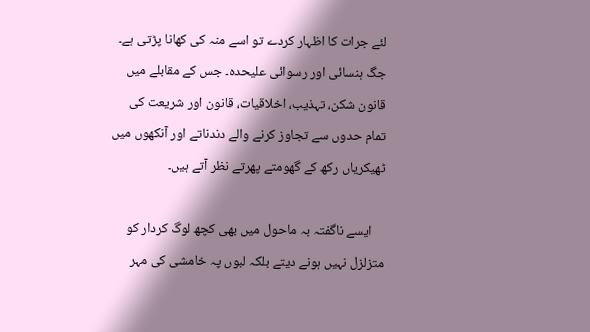لئے جرات کا اظہار کردے تو اسے منہ کی کھانا پڑتی ہے۔ جگ ہنسائی اور رسوائی علیحدہ۔ جس کے مقابلے میں قانون شکن، تہذیب، اخلاقیات، قانون اور شریعت کی تمام حدوں سے تجاوز کرنے والے دندناتے اور آنکھوں میں ٹھیکریاں رکھ کے گھومتے پھرتے نظر آتے ہیں۔

    ایسے ناگفتہ بہ ماحول میں بھی کچھ لوگ کردار کو متزلزل نہیں ہونے دیتے بلکہ لبوں پہ خامشی کی مہر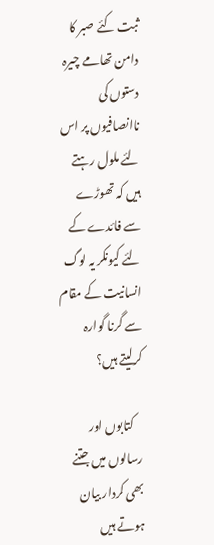ثبت کئے صبر کا دامن تھامے چیرہ دستوں کی ناانصافیوں پر اس لئے ملول رہتے ہیں کہ تھوڑے سے فائدے کے لئے کیونکر یہ لوگ انسانیت کے مقام سے گرنا گوارہ کرلیتے ہیں؟

    کتابوں اور رسالوں میں جتنے بھی کردار بیان ہوتے ہیں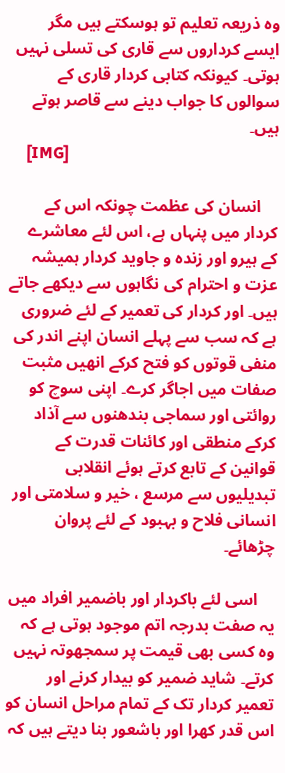وہ ذریعہ تعلیم تو ہوسکتے ہیں مگر ایسے کرداروں سے قاری کی تسلی نہیں ہوتی۔ کیونکہ کتابی کردار قاری کے سوالوں کا جواب دینے سے قاصر ہوتے ہیں۔
    [IMG]

    انسان کی عظمت چونکہ اس کے کردار میں پنہاں ہے، اس لئے معاشرے کے ہیرو اور زندہ و جاوید کردار ہمیشہ عزت و احترام کی نگاہوں سے دیکھے جاتے ہیں۔ اور کردار کی تعمیر کے لئے ضروری ہے کہ سب سے پہلے انسان اپنے اندر کی منفی قوتوں کو فتح کرکے انھیں مثبت صفات میں اجاگر کرے۔ اپنی سوچ کو روائتی اور سماجی بندھنوں سے آذاد کرکے منطقی اور کائنات قدرت کے قوانین کے تابع کرتے ہوئے انقلابی تبدیلیوں سے مرسع ، خیر و سلامتی اور انسانی فلاح و بہبود کے لئے پروان چڑھائے۔

    اسی لئے باکردار اور باضمیر افراد میں یہ صفت بدرجہ اتم موجود ہوتی ہے کہ وہ کسی بھی قیمت پر سمجھوتہ نہیں کرتے۔ شاید ضمیر کو بیدار کرنے اور تعمیر کردار تک کے تمام مراحل انسان کو اس قدر کھرا اور باشعور بنا دیتے ہیں کہ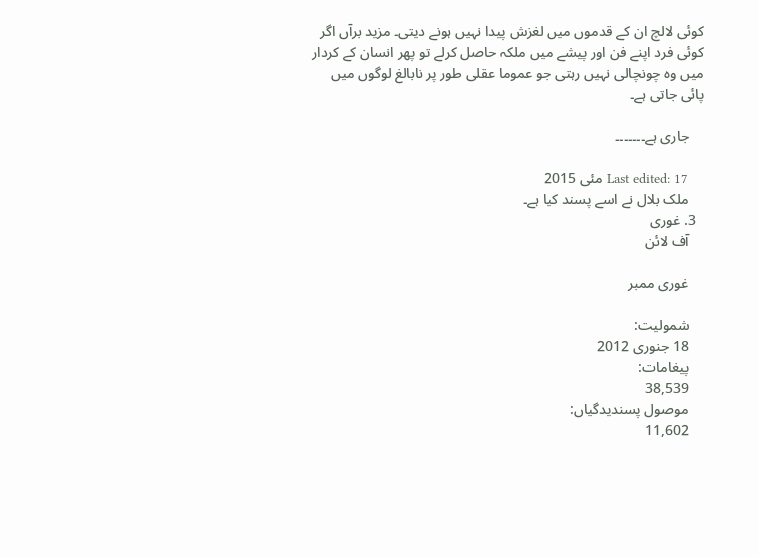کوئی لالچ ان کے قدموں میں لغزش پیدا نہیں ہونے دیتی۔ مزید برآں اگر کوئی فرد اپنے فن اور پیشے میں ملکہ حاصل کرلے تو پھر انسان کے کردار میں وہ چونچالی نہیں رہتی جو عموما عقلی طور پر نابالغ لوگوں میں پائی جاتی ہے۔

    جاری ہے۔۔۔۔۔۔۔

    Last edited: 17 مئی 2015
    ملک بلال نے اسے پسند کیا ہے۔
  3. غوری
    آف لائن

    غوری ممبر

    شمولیت:
    18 جنوری 2012
    پیغامات:
    38,539
    موصول پسندیدگیاں:
    11,602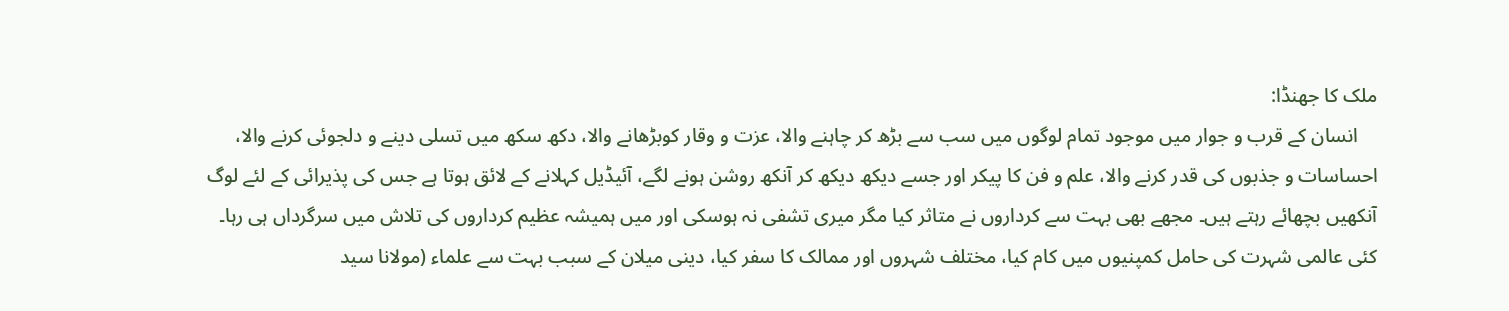ملک کا جھنڈا:
    انسان کے قرب و جوار میں موجود تمام لوگوں میں سب سے بڑھ کر چاہنے والا، عزت و وقار کوبڑھانے والا، دکھ سکھ میں تسلی دینے و دلجوئی کرنے والا، احساسات و جذبوں کی قدر کرنے والا، علم و فن کا پیکر اور جسے دیکھ دیکھ کر آنکھ روشن ہونے لگے، آئیڈیل کہلانے کے لائق ہوتا ہے جس کی پذیرائی کے لئے لوگ آنکھیں بچھائے رہتے ہیں۔ مجھے بھی بہت سے کرداروں نے متاثر کیا مگر میری تشفی نہ ہوسکی اور میں ہمیشہ عظیم کرداروں کی تلاش میں سرگرداں ہی رہا۔ کئی عالمی شہرت کی حامل کمپنیوں میں کام کیا، مختلف شہروں اور ممالک کا سفر کیا، دینی میلان کے سبب بہت سے علماء (مولانا سید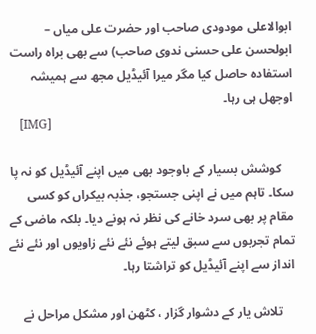ابوالاعلی مودودی صاحب اور حضرت علی میاں – ابولحسن علی حسنی ندوی صاحب) سے بھی براہ راست استفادہ حاصل کیا مگر میرا آئیڈیل مجھ سے ہمیشہ اوجھل ہی رہا۔
    [IMG]

    کوشش بسیار کے باوجود بھی میں اپنے آئیڈیل کو نہ پا سکا۔ تاہم میں نے اپنی جستجو، جذبہ بیکراں کو کسی مقام پر بھی سرد خانے کی نظر نہ ہونے دیا۔ بلکہ ماضی کے تمام تجربوں سے سبق لیتے ہوئے نئے نئے زاویوں اور نئے نئے انداز سے اپنے آئیڈیل کو تراشتا رہا۔

    تلاش یار کے دشوار گزار ، کٹھن اور مشکل مراحل نے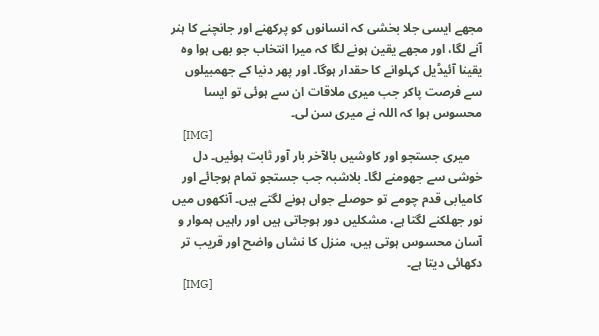مجھے ایسی جلا بخشی کہ انسانوں کو پرکھنے اور جانچنے کا ہنر آنے لگا، اور مجھے یقین ہونے لگا کہ میرا انتخاب جو بھی ہوا وہ یقینا آئیڈیل کہلوانے کا حقدار ہوگا۔ اور پھر دنیا کے جھمبیلوں سے فرصت پاکر جب میری ملاقات ان سے ہوئی تو ایسا محسوس ہوا کہ اللہ نے میری سن لی۔
    [IMG]
    میری جستجو اور کاوشیں بالآخر بار آور ثابت ہوئیں۔ دل خوشی سے جھومنے لگا۔ بلاشبہ جب جستجو تمام ہوجائے اور کامیابی قدم چومے تو حوصلے جواں ہونے لگتے ہیں۔ آنکھوں میں نور جھلکنے لگتا ہے، مشکلیں دور ہوجاتی ہیں اور راہیں ہموار و آسان محسوس ہوتی ہیں، منزل کا نشاں واضح اور قریب تر دکھائی دیتا ہے۔
    [IMG]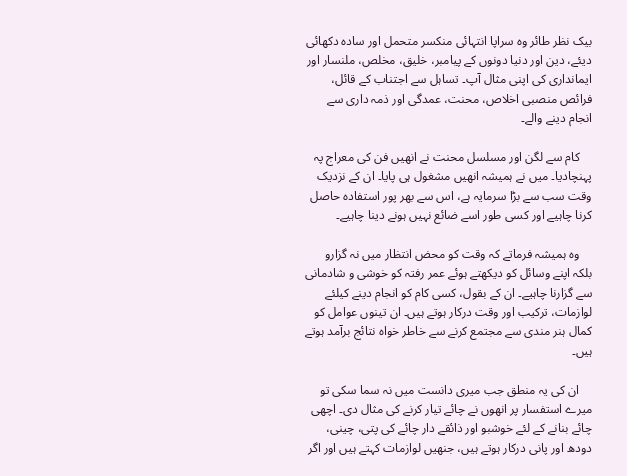بیک نظر طائر وہ سراپا انتہائی منکسر متحمل اور سادہ دکھائی دیئے، دین اور دنیا دونوں کے پیامبر، خلیق، مخلص، ملنسار اور ایمانداری کی اپنی مثال آپ۔ تساہل سے اجتناب کے قائل، فرائص منصبی اخلاص، محنت، عمدگی اور ذمہ داری سے انجام دینے والے۔

    کام سے لگن اور مسلسل محنت نے انھیں فن کی معراج پہ پہنچادیا۔ میں نے ہمیشہ انھیں مشغول ہی پایا۔ ان کے نزدیک وقت سب سے بڑا سرمایہ ہے، اس سے بھر پور استفادہ حاصل کرنا چاہیے اور کسی طور اسے ضائع نہیں ہونے دینا چاہیے۔

    وہ ہمیشہ فرماتے کہ وقت کو محض انتظار میں نہ گزارو بلکہ اپنے وسائل کو دیکھتے ہوئے عمر رفتہ کو خوشی و شادمانی سے گزارنا چاہیے۔ ان کے بقول، کسی کام کو انجام دینے کیلئے لوازمات، ترکیب اور وقت درکار ہوتے ہیں۔ ان تینوں عوامل کو کمال ہنر مندی سے مجتمع کرنے سے خاطر خواہ نتائج برآمد ہوتے ہیں۔

    ان کی یہ منطق جب میری دانست میں نہ سما سکی تو میرے استفسار پر انھوں نے چائے تیار کرنے کی مثال دی۔ اچھی چائے بنانے کے لئے خوشبو اور ذائقے دار چائے کی پتی، چینی، دودھ اور پانی درکار ہوتے ہیں، جنھیں لوازمات کہتے ہیں اور اگر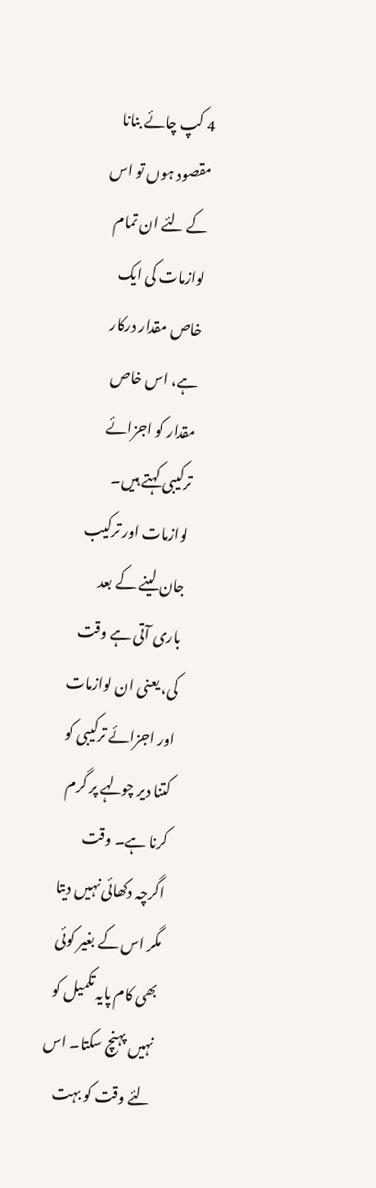4 کپ چائے بنانا مقصود ہوں تو اس کے لئے ان تمام لوازمات کی ایک خاص مقدار درکار ہے، اس خاص مقدار کو اجزائے ترکیبی کہتے ہیں۔ لوازمات اور ترکیب جان لینے کے بعد باری آتی ہے وقت کی، یعنی ان لوازمات اور اجزائے ترکیبی کو کتنا دیر چولہے پر گرم کرنا ہے۔ وقت اگرچہ دکھائی نہیں دیتا مگر اس کے بغیر کوئی بھی کام پایہ تکمیل کو نہیں پہنچ سکتا۔ اس لئے وقت کو بہت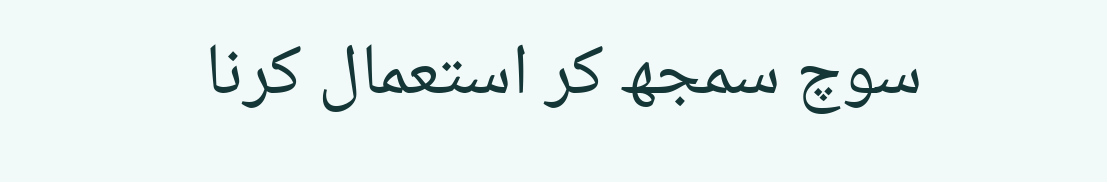سوچ سمجھ کر استعمال کرنا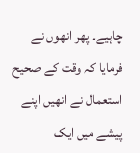چاہیے۔ پھر انھوں نے فرمایا کہ وقت کے صحیح استعمال نے انھیں اپنے پیشے میں ایک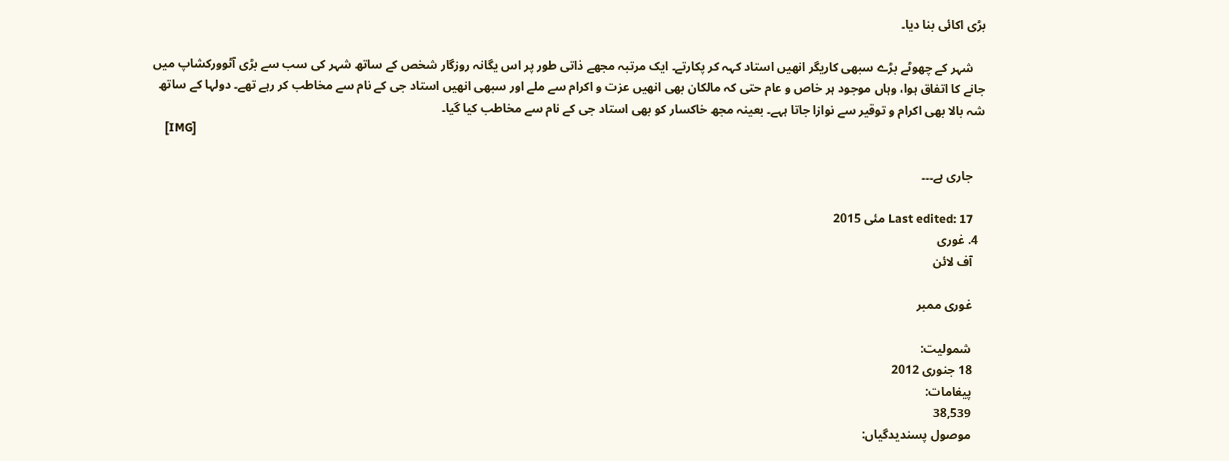بڑی اکائی بنا دیا۔

    شہر کے چھوٹے بڑے سبھی کاریگر انھیں استاد کہہ کر پکارتے۔ ایک مرتبہ مجھے ذاتی طور پر اس یگانہ روزگار شخص کے ساتھ شہر کی سب سے بڑی آٹوورکشاپ میں جانے کا اتفاق ہوا، وہاں موجود ہر خاص و عام حتی کہ مالکان بھی انھیں عزت و اکرام سے ملے اور سبھی انھیں استاد جی کے نام سے مخاطب کر رہے تھے۔ دولہا کے ساتھ شہ بالا بھی اکرام و توقیر سے نوازا جاتا ہہے۔ بعینہ مجھ خاکسار کو بھی استاد جی کے نام سے مخاطب کیا گیا۔
    [IMG]

    جاری ہے۔۔۔

    Last edited: 17 مئی 2015
  4. غوری
    آف لائن

    غوری ممبر

    شمولیت:
    18 جنوری 2012
    پیغامات:
    38,539
    موصول پسندیدگیاں: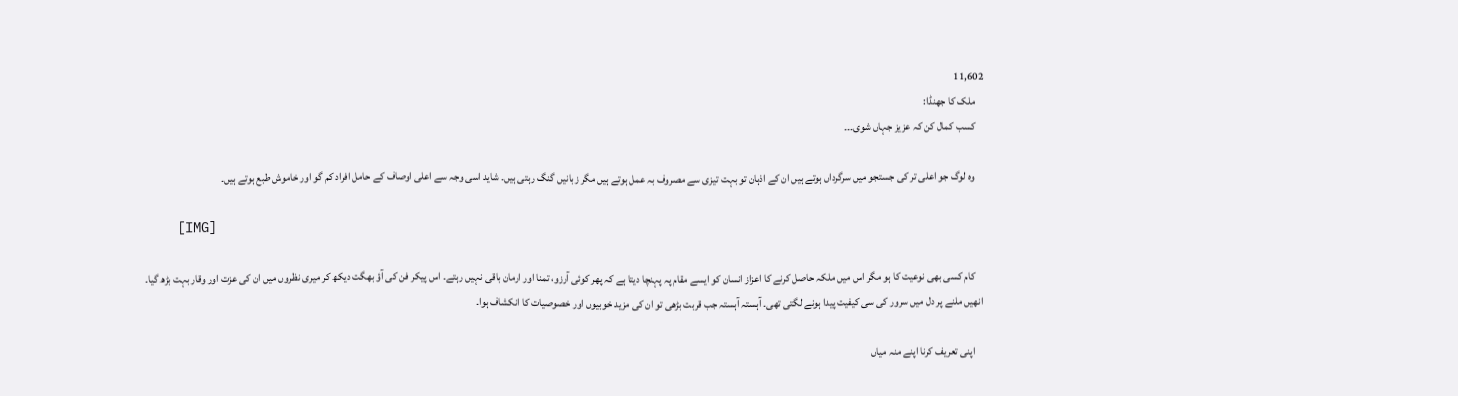11,602
    ملک کا جھنڈا:
    کسب کمال کن کہ عزیز جہاں شوی۔۔۔

    وہ لوگ جو اعلی تر کی جستجو میں سرگرداں ہوتے ہیں ان کے اذہان تو بہت تیزی سے مصروف بہ عمل ہوتے ہیں مگر زبانیں گنگ رہتی ہیں۔ شاید اسی وجہ سے اعلی اوصاف کے حامل افراد کم گو اور خاموش طبع ہوتے ہیں۔

    [IMG]

    کام کسی بھی نوعیت کا ہو مگر اس میں ملکہ حاصل کرنے کا اعزاز انسان کو ایسے مقام پہ پہنچا دیتا ہے کہ پھر کوئی آرزو، تمنا اور ارمان باقی نہیں رہتے۔ اس پیکر فن کی آؤ بھگت دیکھ کر میری نظروں میں ان کی عزت اور وقار بہت بڑھ گیا۔ انھیں ملنے پر دل میں سرور کی سی کیفیت پیدا ہونے لگتی تھی۔ آہستہ آہستہ جب قربت بڑھی تو ان کی مزید خوبیوں اور خصوصیات کا انکشاف ہوا۔

    اپنی تعریف کرنا اپنے منہ میاں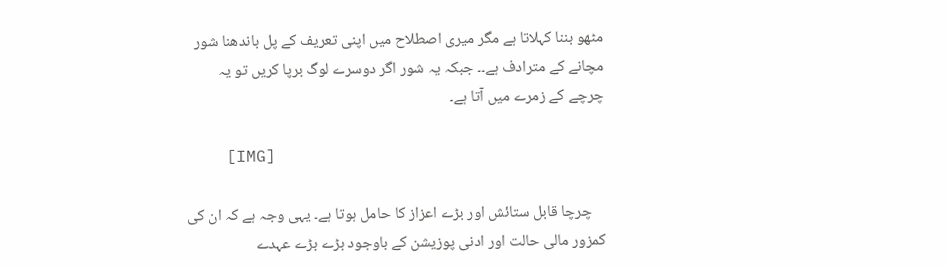مٹھو بننا کہلاتا ہے مگر میری اصطلاح میں اپنی تعریف کے پل باندھنا شور مچانے کے مترادف ہے۔۔ جبکہ یہ شور اگر دوسرے لوگ برپا کریں تو یہ چرچے کے زمرے میں آتا ہے۔

    [IMG]

    چرچا قابل ستائش اور بڑے اعزاز کا حامل ہوتا ہے۔ یہی وجہ ہے کہ ان کی کمزور مالی حالت اور ادنی پوزیشن کے باوجود بڑے بڑے عہدے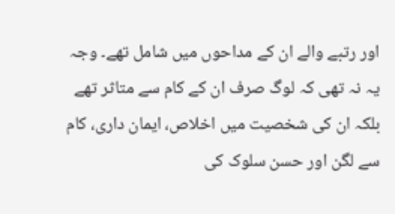اور رتبے والے ان کے مداحوں میں شامل تھے۔ وجہ یہ نہ تھی کہ لوگ صرف ان کے کام سے متاثر تھے بلکہ ان کی شخصیت میں اخلاص، ایمان داری، کام سے لگن اور حسن سلوک کی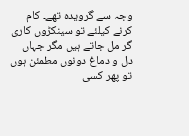وجہ سے گرویدہ تھے۔ کام کرنے کیلئے تو سینکڑوں کاری گر مل جاتے ہیں مگر جہاں دل و دماغ دونوں مطمئن ہوں تو پھر کسی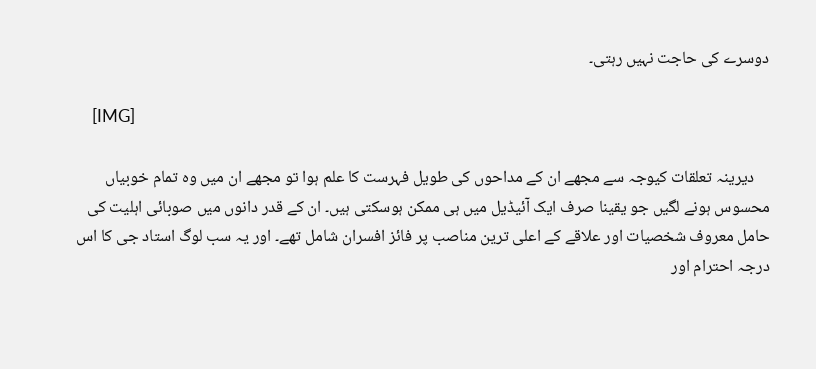دوسرے کی حاجت نہیں رہتی۔

    [IMG]

    دیرینہ تعلقات کیوجہ سے مجھے ان کے مداحوں کی طویل فہرست کا علم ہوا تو مجھے ان میں وہ تمام خوبیاں محسوس ہونے لگیں جو یقینا صرف ایک آئیڈیل میں ہی ممکن ہوسکتی ہیں۔ ان کے قدر دانوں میں صوبائی اہلیت کی حامل معروف شخصیات اور علاقے کے اعلی ترین مناصب پر فائز افسران شامل تھے۔ اور یہ سب لوگ استاد جی کا اس درجہ احترام اور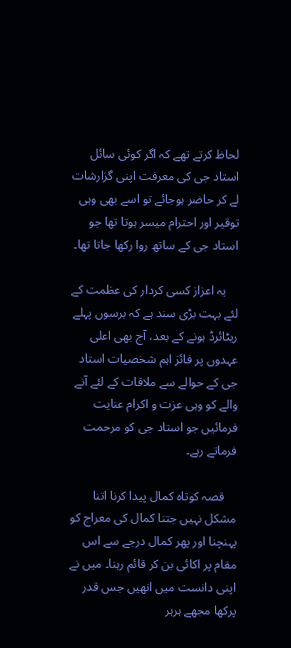لحاظ کرتے تھے کہ اگر کوئی سائل استاد جی کی معرفت اپنی گزارشات لے کر حاضر ہوجائے تو اسے بھی وہی توقیر اور احترام میسر ہوتا تھا جو استاد جی کے ساتھ روا رکھا جاتا تھا۔

    یہ اعزاز کسی کردار کی عظمت کے لئے بہت بڑی سند ہے کہ برسوں پہلے ریٹائرڈ ہونے کے بعد، آج بھی اعلی عہدوں پر فائز اہم شخصیات استاد جی کے حوالے سے ملاقات کے لئے آنے والے کو وہی عزت و اکرام عنایت فرمائیں جو استاد جی کو مرحمت فرماتے رہے۔

    قصہ کوتاہ کمال پیدا کرنا اتنا مشکل نہیں جتنا کمال کی معراج کو پہنچنا اور پھر کمال درجے سے اس مقام پر اکائی بن کر قائم رہنا۔ میں نے اپنی دانست میں انھیں جس قدر پرکھا مجھے ہرہر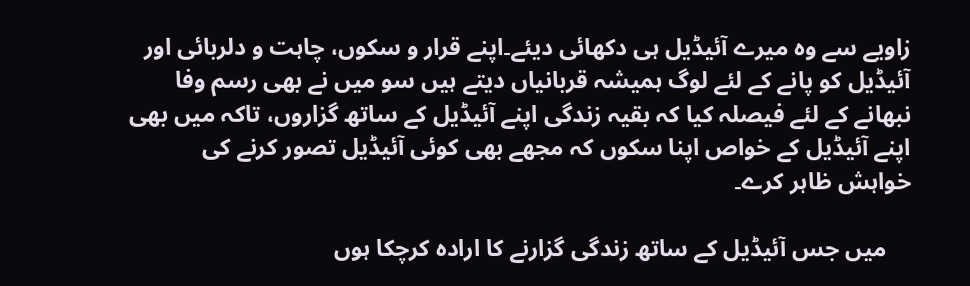زاویے سے وہ میرے آئیڈیل ہی دکھائی دیئے۔اپنے قرار و سکوں، چاہت و دلربائی اور آئیڈیل کو پانے کے لئے لوگ ہمیشہ قربانیاں دیتے ہیں سو میں نے بھی رسم وفا نبھانے کے لئے فیصلہ کیا کہ بقیہ زندگی اپنے آئیڈیل کے ساتھ گزاروں، تاکہ میں بھی اپنے آئیڈیل کے خواص اپنا سکوں کہ مجھے بھی کوئی آئیڈیل تصور کرنے کی خواہش ظاہر کرے۔

    میں جس آئیڈیل کے ساتھ زندگی گزارنے کا ارادہ کرچکا ہوں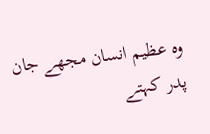وہ عظیم انسان مجھے جان پدر کہتے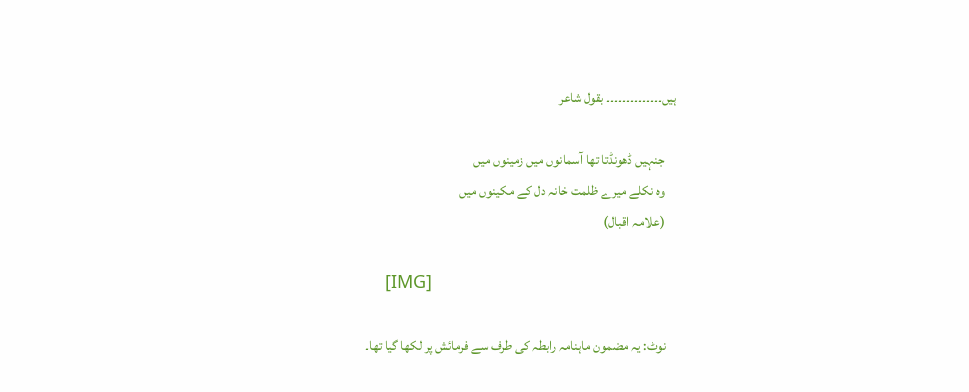ہیں۔۔۔۔۔۔۔۔۔۔۔۔۔۔ بقول شاعر

    جنہیں ڈھونڈتا تھا آسمانوں میں زمینوں میں
    وہ نکلے میرے ظلمت خانہ دل کے مکینوں میں
    (علامہ اقبال)

    [IMG]

    نوٹ: یہ مضمون ماہنامہ رابطہ کی طرف سے فرمائش پر لکھا گیا تھا۔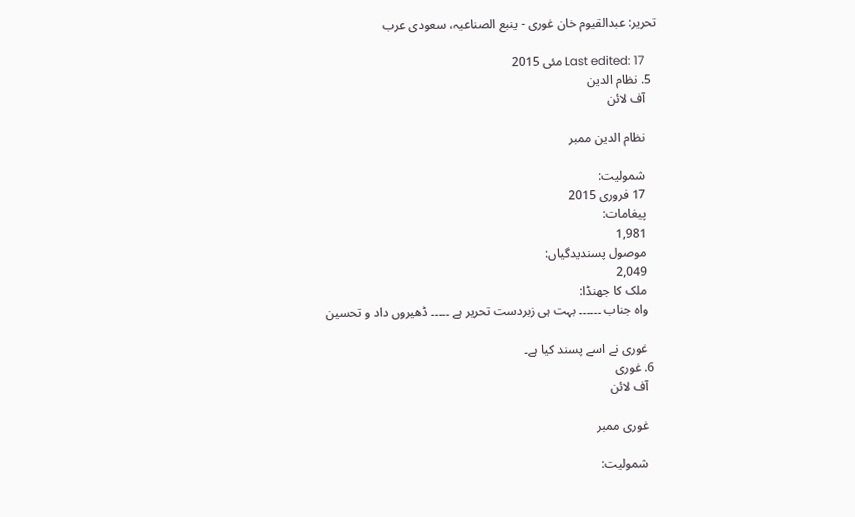تحریر: عبدالقیوم خان غوری - ینبع الصناعیہ، سعودی عرب

    Last edited: 17 مئی 2015
  5. نظام الدین
    آف لائن

    نظام الدین ممبر

    شمولیت:
    17 فروری 2015
    پیغامات:
    1,981
    موصول پسندیدگیاں:
    2,049
    ملک کا جھنڈا:
    واہ جناب ۔۔۔۔۔۔ بہت ہی زبردست تحریر ہے ۔۔۔۔۔ ڈھیروں داد و تحسین

    غوری نے اسے پسند کیا ہے۔
  6. غوری
    آف لائن

    غوری ممبر

    شمولیت: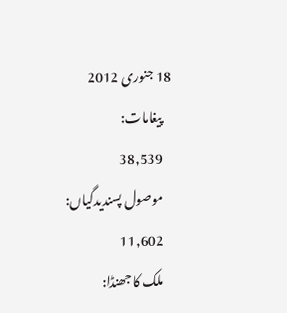18 جنوری 2012
    پیغامات:
    38,539
    موصول پسندیدگیاں:
    11,602
    ملک کا جھنڈا: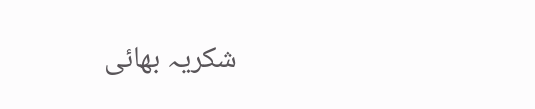شکریہ بھائی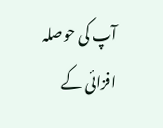آپ کی حوصلہ افزائی کے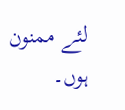لئے ممنون ہوں۔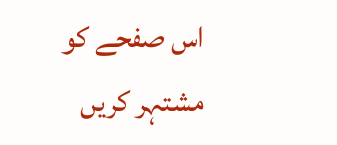اس صفحے کو مشتہر کریں